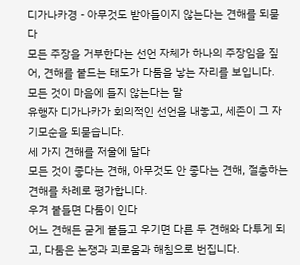디가나카경 - 아무것도 받아들이지 않는다는 견해를 되묻다
모든 주장을 거부한다는 선언 자체가 하나의 주장임을 짚어, 견해를 붙드는 태도가 다툼을 낳는 자리를 보입니다.
모든 것이 마음에 들지 않는다는 말
유행자 디가나카가 회의적인 선언을 내놓고, 세존이 그 자기모순을 되묻습니다.
세 가지 견해를 저울에 달다
모든 것이 좋다는 견해, 아무것도 안 좋다는 견해, 절충하는 견해를 차례로 평가합니다.
우겨 붙들면 다툼이 인다
어느 견해든 굳게 붙들고 우기면 다른 두 견해와 다투게 되고, 다툼은 논쟁과 괴로움과 해침으로 번집니다.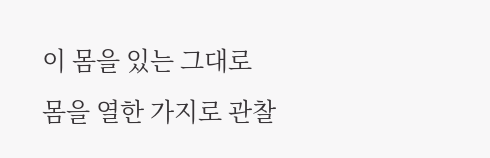이 몸을 있는 그대로
몸을 열한 가지로 관찰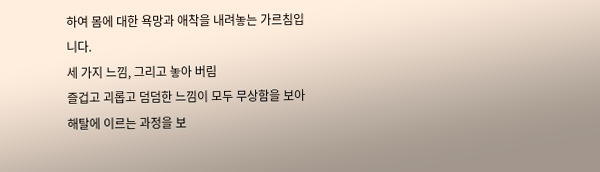하여 몸에 대한 욕망과 애착을 내려놓는 가르침입니다.
세 가지 느낌, 그리고 놓아 버림
즐겁고 괴롭고 덤덤한 느낌이 모두 무상함을 보아 해탈에 이르는 과정을 보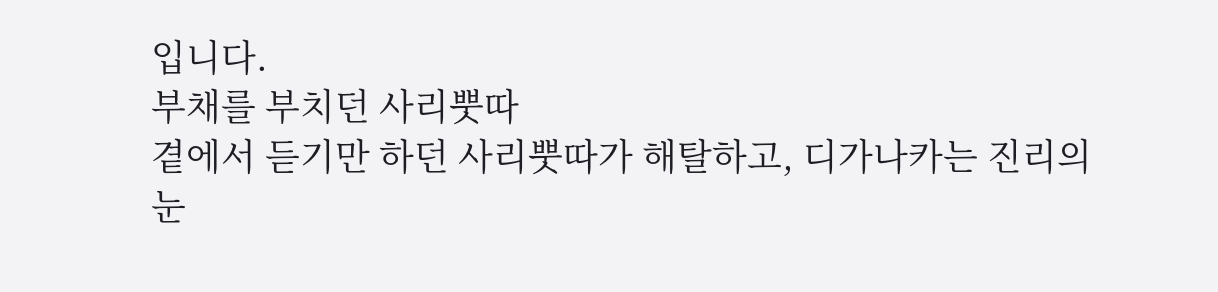입니다.
부채를 부치던 사리뿟따
곁에서 듣기만 하던 사리뿟따가 해탈하고, 디가나카는 진리의 눈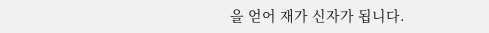을 얻어 재가 신자가 됩니다.